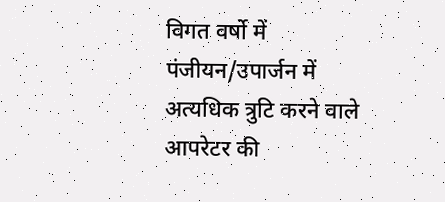विगत वर्षो में पंजीयन/उपार्जन में अत्यधिक त्रुटि करने वाले आपरेटर की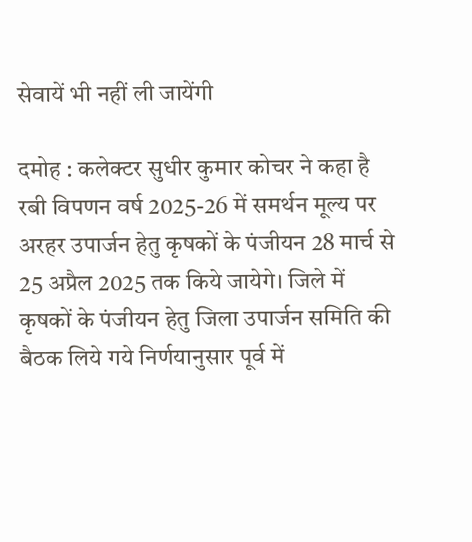सेवायें भी नहीं ली जायेंगी

दमोह : कलेक्टर सुधीर कुमार कोचर ने कहा है रबी विपणन वर्ष 2025-26 में समर्थन मूल्य पर अरहर उपार्जन हेतु कृषकों के पंजीयन 28 मार्च से 25 अप्रैल 2025 तक किये जायेगे। जिले में कृषकों के पंजीयन हेतु जिला उपार्जन समिति की बैठक लिये गये निर्णयानुसार पूर्व में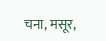चना, मसूर,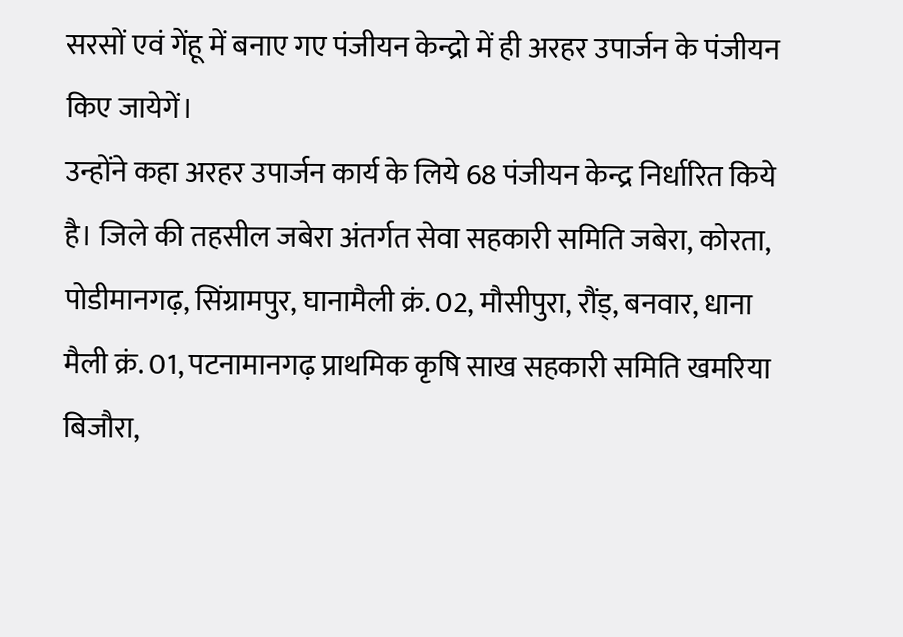सरसों एवं गेंहू में बनाए गए पंजीयन केन्द्रो में ही अरहर उपार्जन के पंजीयन किए जायेगें।
उन्होंने कहा अरहर उपार्जन कार्य के लिये 68 पंजीयन केन्द्र निर्धारित किये है। जिले की तहसील जबेरा अंतर्गत सेवा सहकारी समिति जबेरा, कोरता, पोडीमानगढ़, सिंग्रामपुर, घानामैली क्रं. 02, मौसीपुरा, रौंड्, बनवार, धाना मैली क्रं. 01, पटनामानगढ़ प्राथमिक कृषि साख सहकारी समिति खमरिया बिजौरा,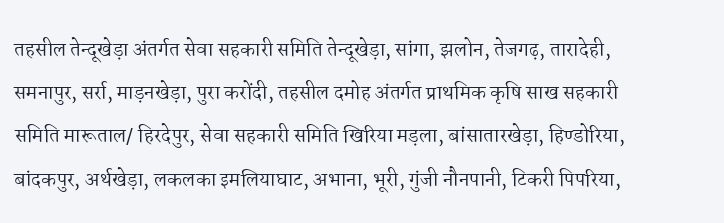तहसील तेन्दूखेड़ा अंतर्गत सेवा सहकारी समिति तेन्दूखेड़ा, सांगा, झलोन, तेजगढ़, तारादेही, समनापुर, सर्रा, माड़नखेड़ा, पुरा करोंदी, तहसील दमोह अंतर्गत प्राथमिक कृषि साख सहकारी समिति मारूताल/ हिरदेपुर, सेवा सहकारी समिति खिरिया मड़ला, बांसातारखेड़ा, हिण्डोरिया, बांदकपुर, अर्थखेड़ा, लकलका इमलियाघाट, अभाना, भूरी, गुंजी नौनपानी, टिकरी पिपरिया,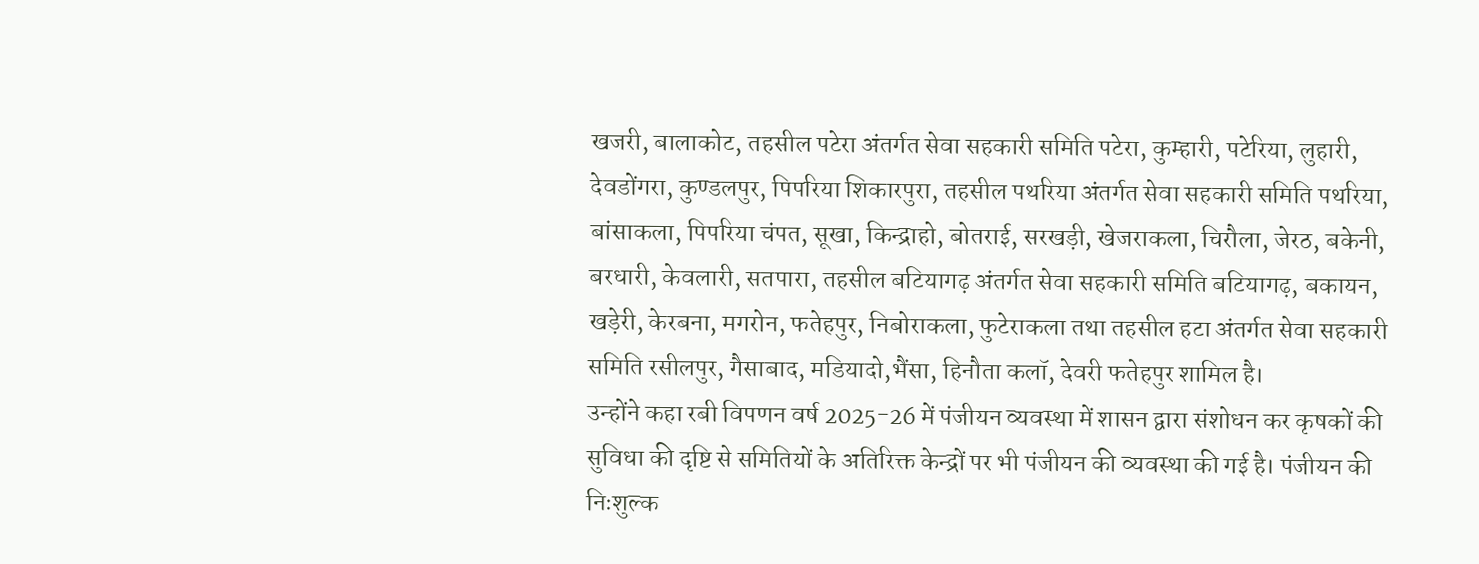खजरी, बालाकोट, तहसील पटेरा अंतर्गत सेवा सहकारी समिति पटेरा, कुम्हारी, पटेरिया, लुहारी, देवडोंगरा, कुण्डलपुर, पिपरिया शिकारपुरा, तहसील पथरिया अंतर्गत सेवा सहकारी समिति पथरिया, बांसाकला, पिपरिया चंपत, सूखा, किन्द्राहो, बोतराई, सरखड़ी, खेजराकला, चिरौला, जेरठ, बकेनी, बरधारी, केवलारी, सतपारा, तहसील बटियागढ़ अंतर्गत सेवा सहकारी समिति बटियागढ़, बकायन, खड़ेरी, केरबना, मगरोन, फतेहपुर, निबोराकला, फुटेराकला तथा तहसील हटा अंतर्गत सेवा सहकारी समिति रसीलपुर, गैसाबाद, मडियादो,भैंसा, हिनौता कलॉ, देवरी फतेहपुर शामिल है।
उन्होंने कहा रबी विपणन वर्ष 2025-26 में पंजीयन व्यवस्था में शासन द्वारा संशोधन कर कृषकों की सुविधा की दृष्टि से समितियों के अतिरिक्त केन्द्रों पर भी पंजीयन की व्यवस्था की गई है। पंजीयन की निःशुल्क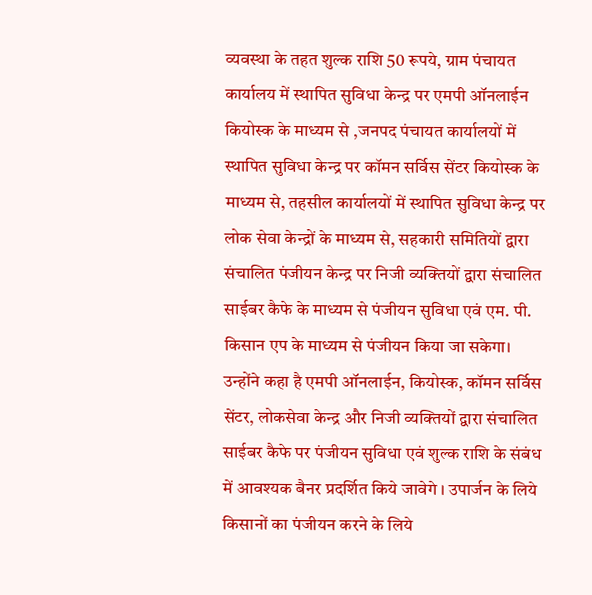व्यवस्था के तहत शुल्क राशि 50 रूपये, ग्राम पंचायत कार्यालय में स्थापित सुविधा केन्द्र पर एमपी ऑनलाईन कियोस्क के माध्यम से ,जनपद पंचायत कार्यालयों में स्थापित सुविधा केन्द्र पर कॉमन सर्विस सेंटर कियोस्क के माध्यम से, तहसील कार्यालयों में स्थापित सुविधा केन्द्र पर लोक सेवा केन्द्रों के माध्यम से, सहकारी समितियों द्वारा संचालित पंजीयन केन्द्र पर निजी व्यक्तियों द्वारा संचालित साईबर कैफे के माध्यम से पंजीयन सुविधा एवं एम. पी. किसान एप के माध्यम से पंजीयन किया जा सकेगा।
उन्होंने कहा है एमपी ऑनलाईन, कियोस्क, कॉमन सर्विस सेंटर, लोकसेवा केन्द्र और निजी व्यक्तियों द्वारा संचालित साईबर कैफे पर पंजीयन सुविधा एवं शुल्क राशि के संबंध में आवश्यक बैनर प्रदर्शित किये जावेगे । उपार्जन के लिये किसानों का पंजीयन करने के लिये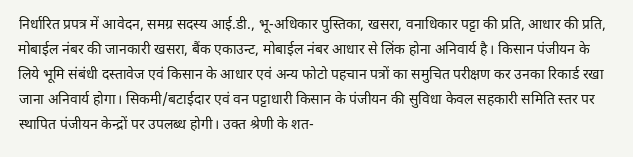निर्धारित प्रपत्र में आवेदन, समग्र सदस्य आई.डी., भू-अधिकार पुस्तिका, खसरा, वनाधिकार पट्टा की प्रति, आधार की प्रति, मोबाईल नंबर की जानकारी खसरा, बैंक एकाउन्ट, मोबाईल नंबर आधार से लिंक होना अनिवार्य है। किसान पंजीयन के लिये भूमि संबंधी दस्तावेज एवं किसान के आधार एवं अन्य फोटो पहचान पत्रों का समुचित परीक्षण कर उनका रिकार्ड रखा जाना अनिवार्य होगा। सिकमी/बटाईदार एवं वन पट्टाधारी किसान के पंजीयन की सुविधा केवल सहकारी समिति स्तर पर स्थापित पंजीयन केन्द्रों पर उपलब्ध होगी। उक्त श्रेणी के शत-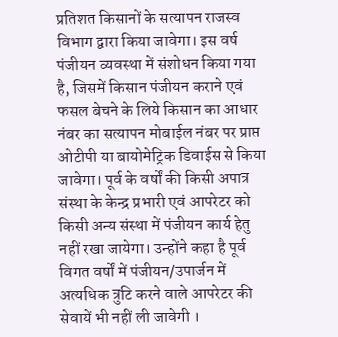प्रतिशत किसानों के सत्यापन राजस्व विभाग द्वारा किया जावेगा। इस वर्ष पंजीयन व्यवस्था में संशोधन किया गया है, जिसमें किसान पंजीयन कराने एवं फसल बेचने के लिये किसान का आधार नंबर का सत्यापन मोबाईल नंबर पर प्राप्त ओटीपी या बायोमेट्रिक डिवाईस से किया जावेगा। पूर्व के वर्षों की किसी अपात्र संस्था के केन्द्र प्रभारी एवं आपरेटर को किसी अन्य संस्था में पंजीयन कार्य हेतु नहीं रखा जायेगा। उन्होंने कहा है पूर्व विगत वर्षों में पंजीयन/उपार्जन में अत्यधिक त्रुटि करने वाले आपरेटर की सेवायें भी नहीं ली जावेगी ।